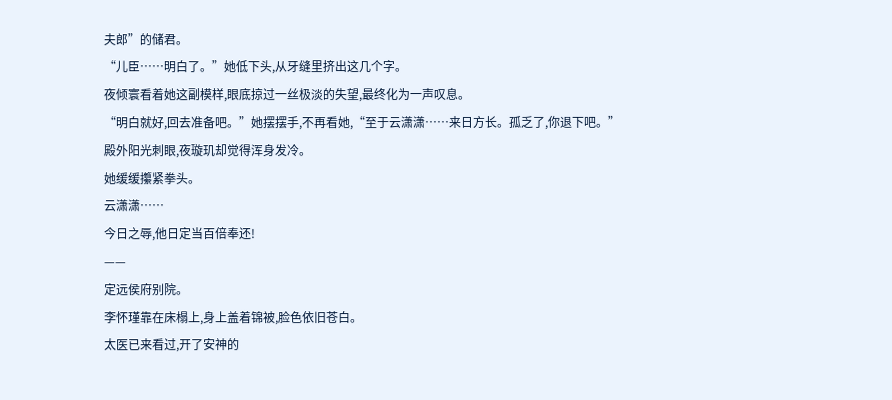夫郎”的储君。
“儿臣……明白了。”她低下头,从牙缝里挤出这几个字。
夜倾寰看着她这副模样,眼底掠过一丝极淡的失望,最终化为一声叹息。
“明白就好,回去准备吧。”她摆摆手,不再看她,“至于云潇潇……来日方长。孤乏了,你退下吧。”
殿外阳光刺眼,夜璇玑却觉得浑身发冷。
她缓缓攥紧拳头。
云潇潇……
今日之辱,他日定当百倍奉还!
——
定远侯府别院。
李怀瑾靠在床榻上,身上盖着锦被,脸色依旧苍白。
太医已来看过,开了安神的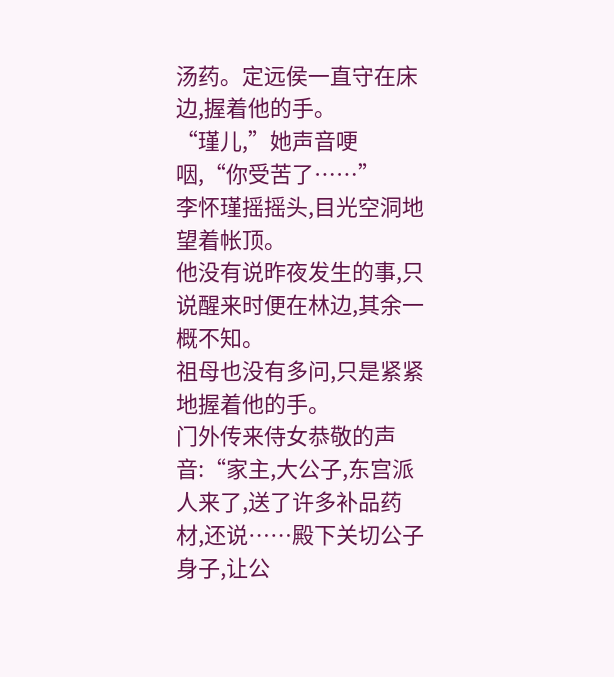汤药。定远侯一直守在床边,握着他的手。
“瑾儿,”她声音哽咽,“你受苦了……”
李怀瑾摇摇头,目光空洞地望着帐顶。
他没有说昨夜发生的事,只说醒来时便在林边,其余一概不知。
祖母也没有多问,只是紧紧地握着他的手。
门外传来侍女恭敬的声音:“家主,大公子,东宫派人来了,送了许多补品药材,还说……殿下关切公子身子,让公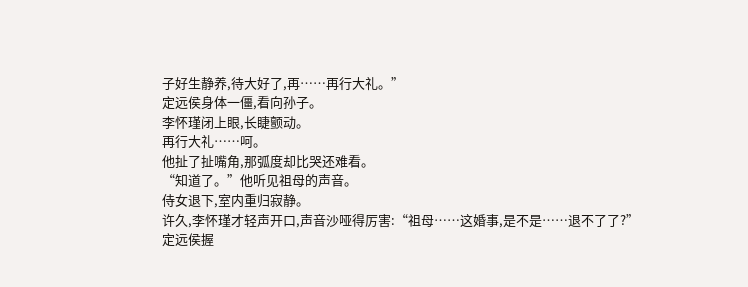子好生静养,待大好了,再……再行大礼。”
定远侯身体一僵,看向孙子。
李怀瑾闭上眼,长睫颤动。
再行大礼……呵。
他扯了扯嘴角,那弧度却比哭还难看。
“知道了。”他听见祖母的声音。
侍女退下,室内重归寂静。
许久,李怀瑾才轻声开口,声音沙哑得厉害:“祖母……这婚事,是不是……退不了了?”
定远侯握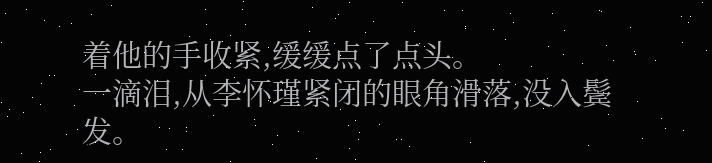着他的手收紧,缓缓点了点头。
一滴泪,从李怀瑾紧闭的眼角滑落,没入鬓发。